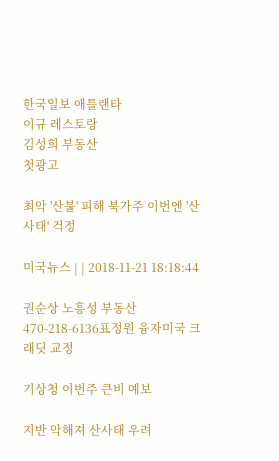한국일보 애틀랜타
이규 레스토랑
김성희 부동산
첫광고

최악 '산불' 피해 북가주 이번엔 '산사태' 걱정

미국뉴스 | | 2018-11-21 18:18:44

권순상 노흥성 부동산 470-218-6136표정원 융자미국 크래딧 교정

기상청 이번주 큰비 예보

지반 악해져 산사태 우려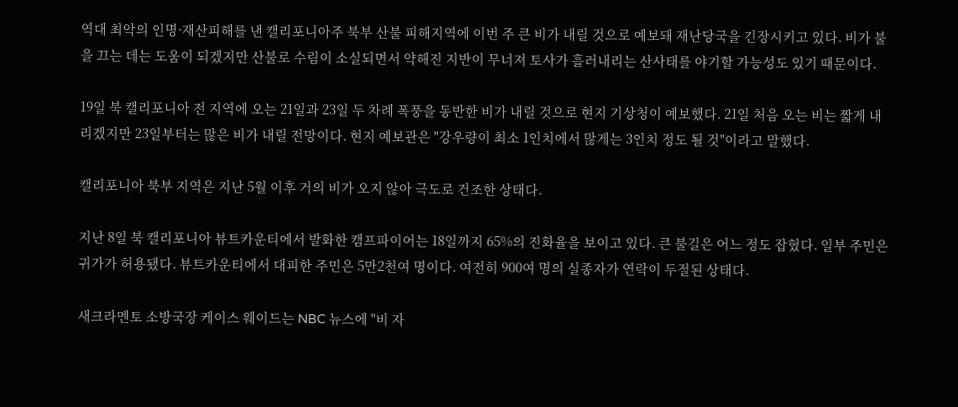역대 최악의 인명·재산피해를 낸 캘리포니아주 북부 산불 피해지역에 이번 주 큰 비가 내릴 것으로 예보돼 재난당국을 긴장시키고 있다. 비가 불을 끄는 데는 도움이 되겠지만 산불로 수림이 소실되면서 약해진 지반이 무너져 토사가 흘러내리는 산사태를 야기할 가능성도 있기 때문이다.

19일 북 캘리포니아 전 지역에 오는 21일과 23일 두 차례 폭풍을 동반한 비가 내릴 것으로 현지 기상청이 예보했다. 21일 처음 오는 비는 짧게 내리겠지만 23일부터는 많은 비가 내릴 전망이다. 현지 예보관은 "강우량이 최소 1인치에서 많게는 3인치 정도 될 것"이라고 말했다.

캘리포니아 북부 지역은 지난 5월 이후 거의 비가 오지 않아 극도로 건조한 상태다.

지난 8일 북 캘리포니아 뷰트카운티에서 발화한 캠프파이어는 18일까지 65%의 진화율을 보이고 있다. 큰 불길은 어느 정도 잡혔다. 일부 주민은 귀가가 허용됐다. 뷰트카운티에서 대피한 주민은 5만2천여 명이다. 여전히 900여 명의 실종자가 연락이 두절된 상태다.

새크라멘토 소방국장 케이스 웨이드는 NBC 뉴스에 "비 자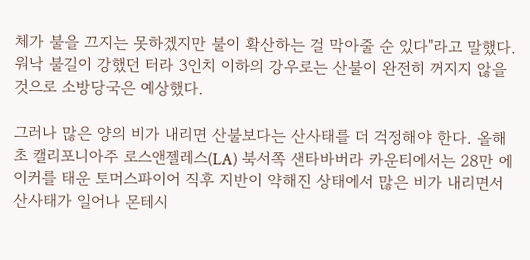체가 불을 끄지는 못하겠지만 불이 확산하는 걸 막아줄 순 있다"라고 말했다. 워낙 불길이 강했던 터라 3인치 이하의 강우로는 산불이 완전히 꺼지지 않을 것으로 소방당국은 예상했다.

그러나 많은 양의 비가 내리면 산불보다는 산사태를 더 걱정해야 한다. 올해 초 캘리포니아주 로스앤젤레스(LA) 북서쪽 샌타바버라 카운티에서는 28만 에이커를 태운 토머스파이어 직후 지반이 약해진 상태에서 많은 비가 내리면서 산사태가 일어나 몬테시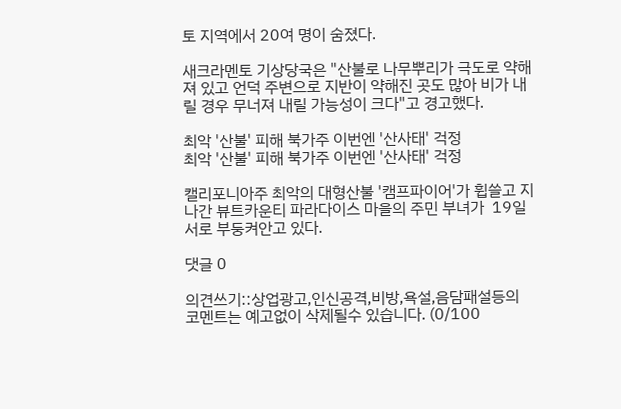토 지역에서 20여 명이 숨졌다.

새크라멘토 기상당국은 "산불로 나무뿌리가 극도로 약해져 있고 언덕 주변으로 지반이 약해진 곳도 많아 비가 내릴 경우 무너져 내릴 가능성이 크다"고 경고했다.

최악 '산불' 피해 북가주 이번엔 '산사태' 걱정
최악 '산불' 피해 북가주 이번엔 '산사태' 걱정

캘리포니아주 최악의 대형산불 '캠프파이어'가 휩쓸고 지나간 뷰트카운티 파라다이스 마을의 주민 부녀가  19일 서로 부둥켜안고 있다.

댓글 0

의견쓰기::상업광고,인신공격,비방,욕설,음담패설등의 코멘트는 예고없이 삭제될수 있습니다. (0/100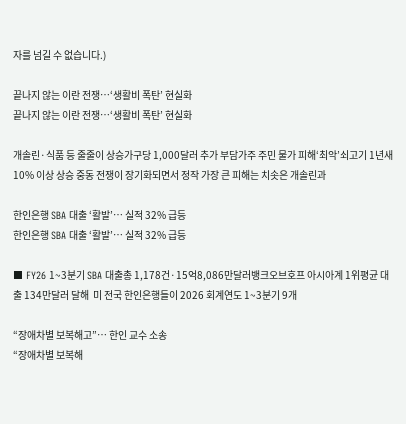자를 넘길 수 없습니다.)

끝나지 않는 이란 전쟁…‘생활비 폭탄’ 현실화
끝나지 않는 이란 전쟁…‘생활비 폭탄’ 현실화

개솔린·식품 등 줄줄이 상승가구당 1,000달러 추가 부담가주 주민 물가 피해‘최악’쇠고기 1년새 10% 이상 상승 중동 전쟁이 장기화되면서 정작 가장 큰 피해는 치솟은 개솔린과

한인은행 SBA 대출 ‘활발’… 실적 32% 급등
한인은행 SBA 대출 ‘활발’… 실적 32% 급등

■ FY26 1~3분기 SBA 대출총 1,178건·15억8,086만달러뱅크오브호프 아시아계 1위평균 대출 134만달러 달해  미 전국 한인은행들이 2026 회계연도 1~3분기 9개

“장애차별 보복해고”… 한인 교수 소송
“장애차별 보복해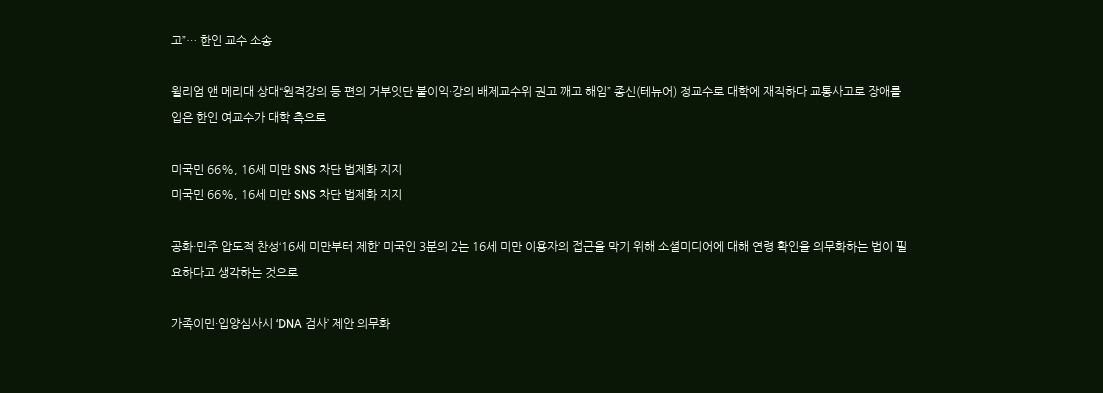고”… 한인 교수 소송

윌리엄 앤 메리대 상대“원격강의 등 편의 거부잇단 불이익·강의 배제교수위 권고 깨고 해임” 종신(테뉴어) 정교수로 대학에 재직하다 교통사고로 장애를 입은 한인 여교수가 대학 측으로

미국민 66%, 16세 미만 SNS 차단 법제화 지지
미국민 66%, 16세 미만 SNS 차단 법제화 지지

공화·민주 압도적 찬성‘16세 미만부터 제한’ 미국인 3분의 2는 16세 미만 이용자의 접근을 막기 위해 소셜미디어에 대해 연령 확인을 의무화하는 법이 필요하다고 생각하는 것으로

가족이민·입양심사시 ‘DNA 검사’ 제안 의무화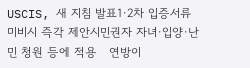USCIS, 새 지침 발표1·2차 입증서류 미비시 즉각 제안시민권자 자녀·입양·난민 청원 등에 적용   연방이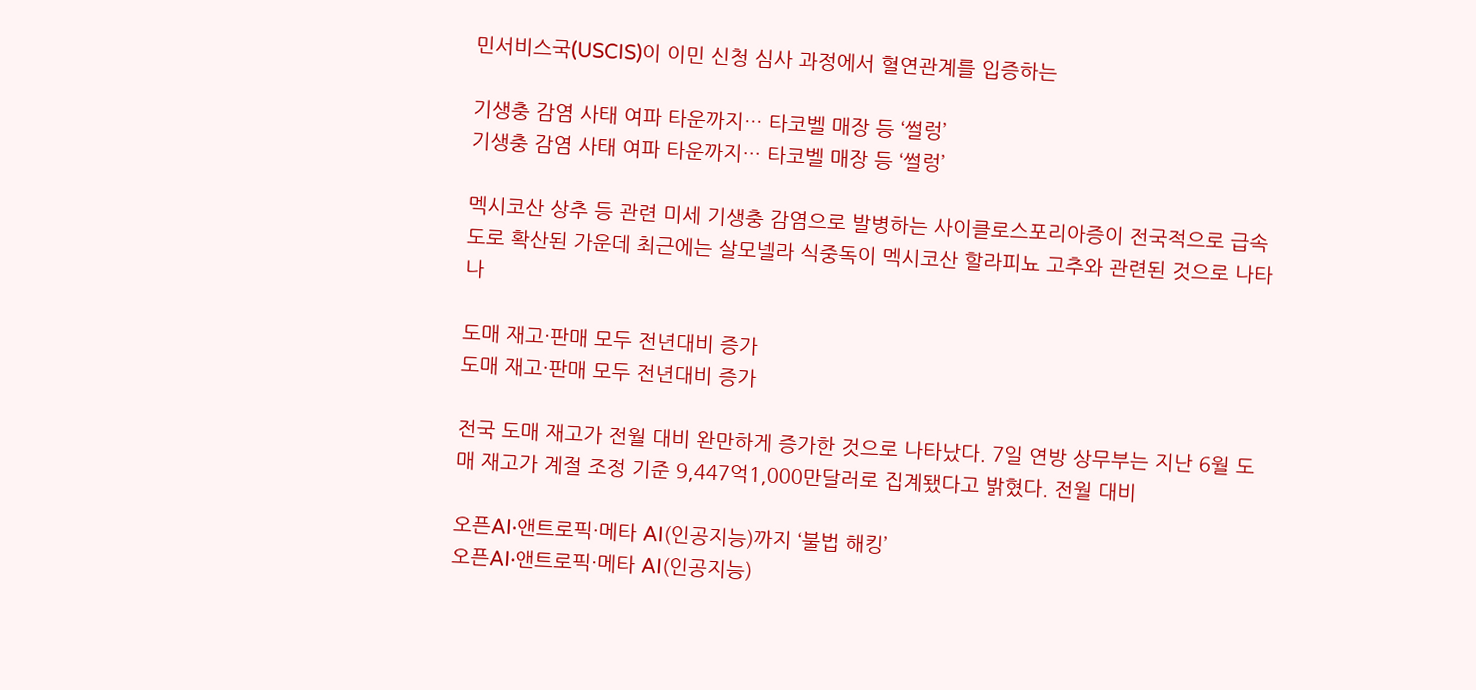민서비스국(USCIS)이 이민 신청 심사 과정에서 혈연관계를 입증하는

기생충 감염 사태 여파 타운까지… 타코벨 매장 등 ‘썰렁’
기생충 감염 사태 여파 타운까지… 타코벨 매장 등 ‘썰렁’

멕시코산 상추 등 관련 미세 기생충 감염으로 발병하는 사이클로스포리아증이 전국적으로 급속도로 확산된 가운데 최근에는 살모넬라 식중독이 멕시코산 할라피뇨 고추와 관련된 것으로 나타나

도매 재고·판매 모두 전년대비 증가
도매 재고·판매 모두 전년대비 증가

전국 도매 재고가 전월 대비 완만하게 증가한 것으로 나타났다. 7일 연방 상무부는 지난 6월 도매 재고가 계절 조정 기준 9,447억1,000만달러로 집계됐다고 밝혔다. 전월 대비

오픈AI·앤트로픽·메타 AI(인공지능)까지 ‘불법 해킹’
오픈AI·앤트로픽·메타 AI(인공지능)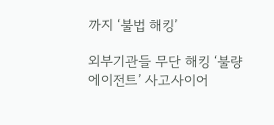까지 ‘불법 해킹’

외부기관들 무단 해킹 ‘불량 에이전트’ 사고사이어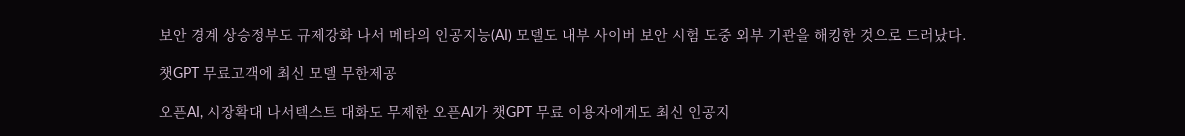보안 경계 상승정부도 규제강화 나서 메타의 인공지능(AI) 모델도 내부 사이버 보안 시험 도중 외부 기관을 해킹한 것으로 드러났다.

챗GPT 무료고객에 최신 모델 무한제공

오픈AI, 시장확대 나서텍스트 대화도 무제한 오픈AI가 챗GPT 무료 이용자에게도 최신 인공지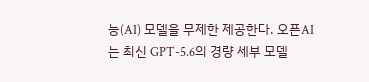능(AI) 모델을 무제한 제공한다. 오픈AI는 최신 GPT-5.6의 경량 세부 모델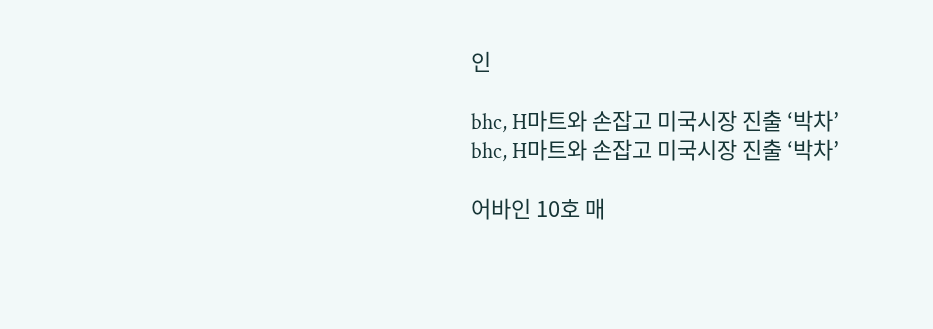인

bhc, H마트와 손잡고 미국시장 진출 ‘박차’
bhc, H마트와 손잡고 미국시장 진출 ‘박차’

어바인 10호 매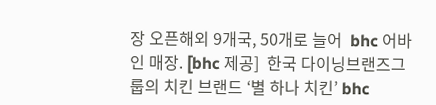장 오픈해외 9개국, 50개로 늘어  bhc 어바인 매장. [bhc 제공]  한국 다이닝브랜즈그룹의 치킨 브랜드 ‘별 하나 치킨’ bhc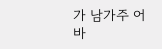가 남가주 어바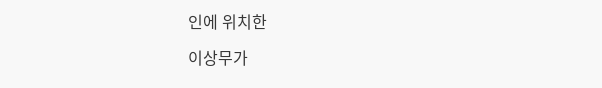인에 위치한

이상무가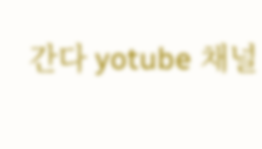간다 yotube 채널